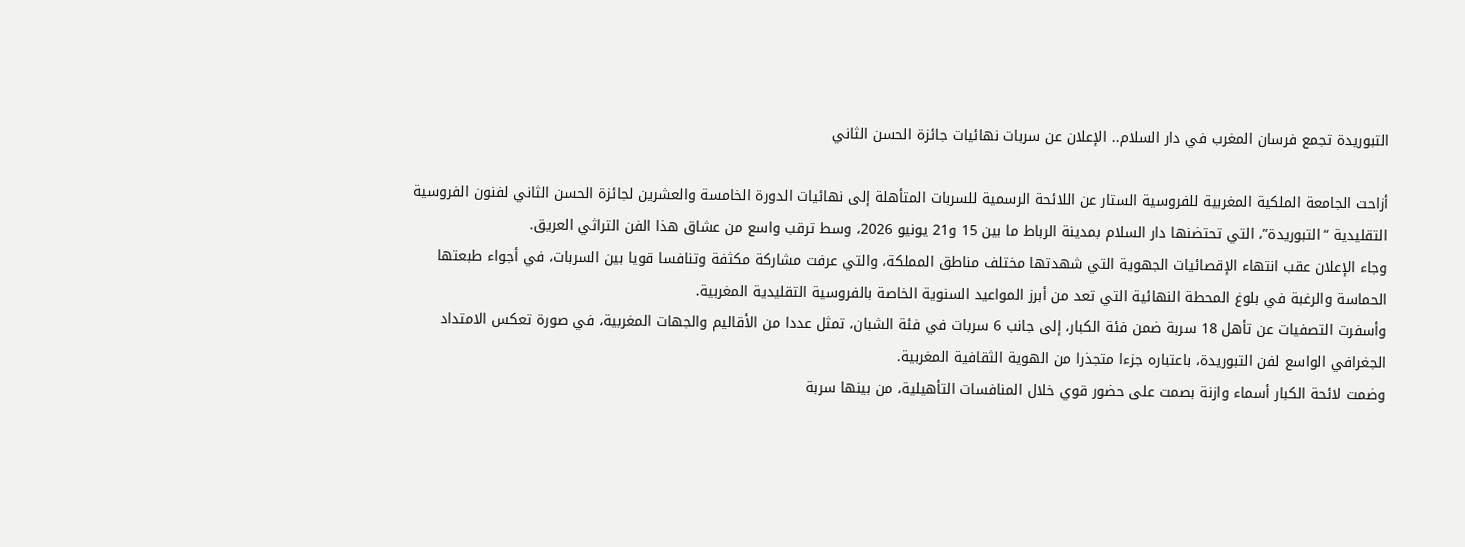التبوريدة تجمع فرسان المغرب في دار السلام.. الإعلان عن سربات نهائيات جائزة الحسن الثاني

أزاحت الجامعة الملكية المغربية للفروسية الستار عن اللائحة الرسمية للسربات المتأهلة إلى نهائيات الدورة الخامسة والعشرين لجائزة الحسن الثاني لفنون الفروسية التقليدية “التبوريدة”، التي تحتضنها دار السلام بمدينة الرباط ما بين 15 و21 يونيو 2026، وسط ترقب واسع من عشاق هذا الفن التراثي العريق.
وجاء الإعلان عقب انتهاء الإقصائيات الجهوية التي شهدتها مختلف مناطق المملكة، والتي عرفت مشاركة مكثفة وتنافسا قويا بين السربات، في أجواء طبعتها الحماسة والرغبة في بلوغ المحطة النهائية التي تعد من أبرز المواعيد السنوية الخاصة بالفروسية التقليدية المغربية.
وأسفرت التصفيات عن تأهل 18 سربة ضمن فئة الكبار، إلى جانب 6 سربات في فئة الشبان، تمثل عددا من الأقاليم والجهات المغربية، في صورة تعكس الامتداد الجغرافي الواسع لفن التبوريدة، باعتباره جزءا متجذرا من الهوية الثقافية المغربية.
وضمت لائحة الكبار أسماء وازنة بصمت على حضور قوي خلال المنافسات التأهيلية، من بينها سربة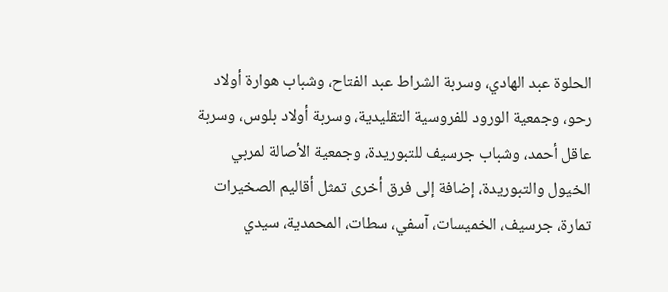الحلوة عبد الهادي، وسربة الشراط عبد الفتاح، وشباب هوارة أولاد رحو، وجمعية الورود للفروسية التقليدية، وسربة أولاد بلوس، وسربة عاقل أحمد، وشباب جرسيف للتبوريدة، وجمعية الأصالة لمربي الخيول والتبوريدة، إضافة إلى فرق أخرى تمثل أقاليم الصخيرات تمارة، جرسيف، الخميسات، آسفي، سطات، المحمدية، سيدي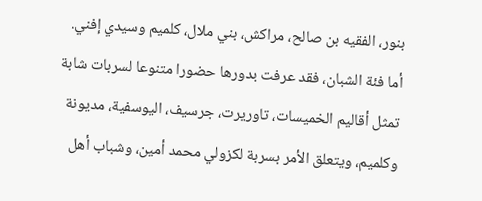بنور، الفقيه بن صالح، مراكش، بني ملال، كلميم وسيدي إفني.
أما فئة الشبان، فقد عرفت بدورها حضورا متنوعا لسربات شابة تمثل أقاليم الخميسات، تاوريرت، جرسيف، اليوسفية، مديونة وكلميم، ويتعلق الأمر بسربة لكزولي محمد أمين، وشباب أهل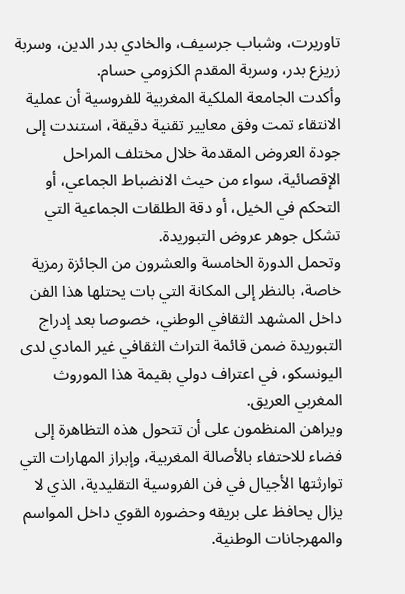تاوريرت، وشباب جرسيف، والخادي بدر الدين، وسربة زريزع بدر، وسربة المقدم الكزومي حسام.
وأكدت الجامعة الملكية المغربية للفروسية أن عملية الانتقاء تمت وفق معايير تقنية دقيقة، استندت إلى جودة العروض المقدمة خلال مختلف المراحل الإقصائية، سواء من حيث الانضباط الجماعي، أو التحكم في الخيل، أو دقة الطلقات الجماعية التي تشكل جوهر عروض التبوريدة.
وتحمل الدورة الخامسة والعشرون من الجائزة رمزية خاصة، بالنظر إلى المكانة التي بات يحتلها هذا الفن داخل المشهد الثقافي الوطني، خصوصا بعد إدراج التبوريدة ضمن قائمة التراث الثقافي غير المادي لدى اليونسكو، في اعتراف دولي بقيمة هذا الموروث المغربي العريق.
ويراهن المنظمون على أن تتحول هذه التظاهرة إلى فضاء للاحتفاء بالأصالة المغربية، وإبراز المهارات التي توارثتها الأجيال في فن الفروسية التقليدية، الذي لا يزال يحافظ على بريقه وحضوره القوي داخل المواسم والمهرجانات الوطنية.